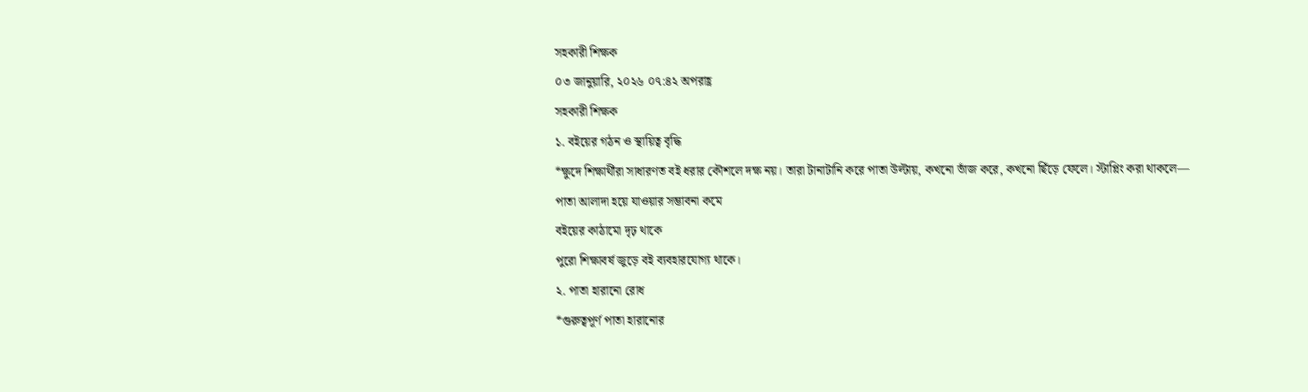সহকারী শিক্ষক
০৩ জানুয়ারি, ২০২৬ ০৭:৪২ অপরাহ্ণ
সহকারী শিক্ষক
১. বইয়ের গঠন ও স্থায়িত্ব বৃদ্ধি
*ক্ষুদে শিক্ষার্থীরা সাধারণত বই ধরার কৌশলে দক্ষ নয়। তারা টানাটানি করে পাতা উল্টায়, কখনো ভাঁজ করে, কখনো ছিঁড়ে ফেলে। স্টাপ্লিং করা থাকলে—
পাতা আলাদা হয়ে যাওয়ার সম্ভাবনা কমে
বইয়ের কাঠামো দৃঢ় থাকে
পুরো শিক্ষাবর্ষ জুড়ে বই ব্যবহারযোগ্য থাকে।
২. পাতা হারানো রোধ
*গুরুত্বপূর্ণ পাতা হারানোর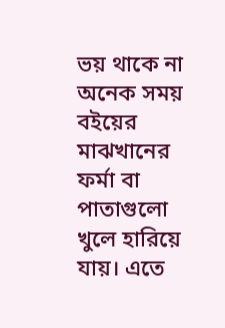ভয় থাকে না অনেক সময় বইয়ের মাঝখানের ফর্মা বা পাতাগুলো খুলে হারিয়ে যায়। এতে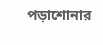পড়াশোনার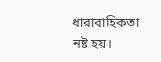ধারাবাহিকতা নষ্ট হয়।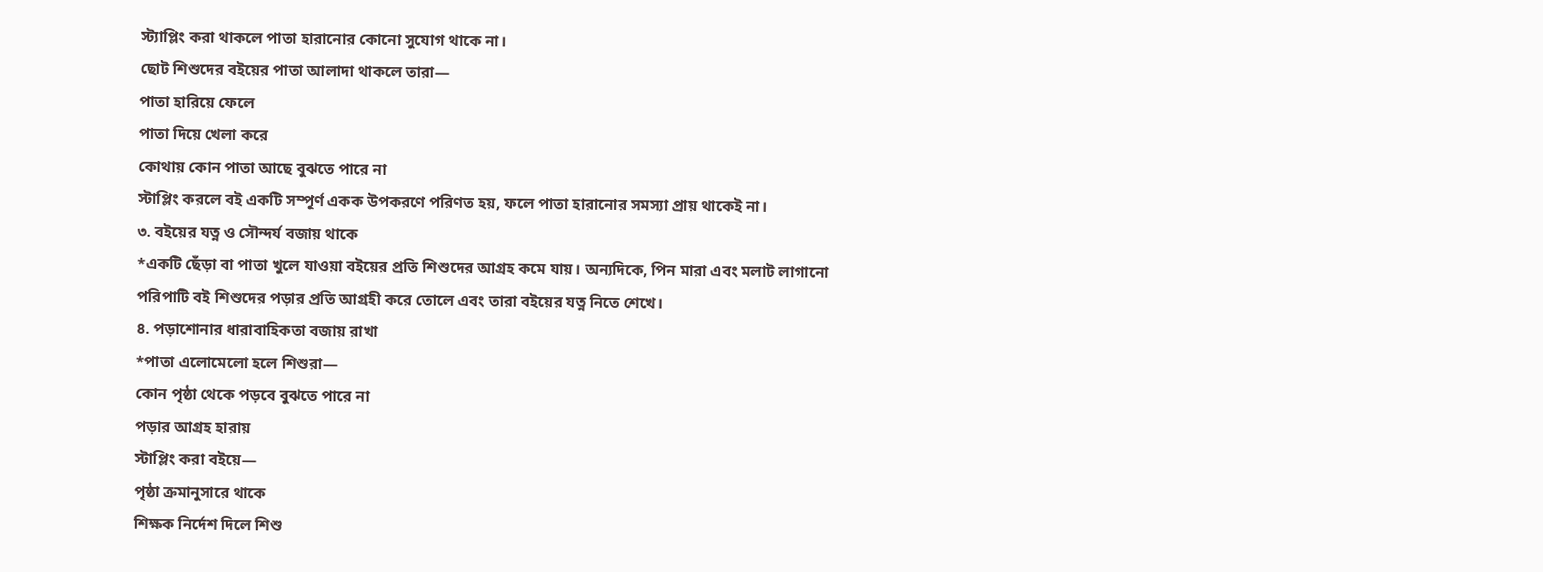স্ট্যাপ্লিং করা থাকলে পাতা হারানোর কোনো সুযোগ থাকে না।
ছোট শিশুদের বইয়ের পাতা আলাদা থাকলে তারা—
পাতা হারিয়ে ফেলে
পাতা দিয়ে খেলা করে
কোথায় কোন পাতা আছে বুঝতে পারে না
স্টাপ্লিং করলে বই একটি সম্পূর্ণ একক উপকরণে পরিণত হয়, ফলে পাতা হারানোর সমস্যা প্রায় থাকেই না।
৩. বইয়ের যত্ন ও সৌন্দর্য বজায় থাকে
*একটি ছেঁড়া বা পাতা খুলে যাওয়া বইয়ের প্রতি শিশুদের আগ্রহ কমে যায়। অন্যদিকে, পিন মারা এবং মলাট লাগানো পরিপাটি বই শিশুদের পড়ার প্রতি আগ্রহী করে তোলে এবং তারা বইয়ের যত্ন নিতে শেখে।
৪. পড়াশোনার ধারাবাহিকতা বজায় রাখা
*পাতা এলোমেলো হলে শিশুরা—
কোন পৃষ্ঠা থেকে পড়বে বুঝতে পারে না
পড়ার আগ্রহ হারায়
স্টাপ্লিং করা বইয়ে—
পৃষ্ঠা ক্রমানুসারে থাকে
শিক্ষক নির্দেশ দিলে শিশু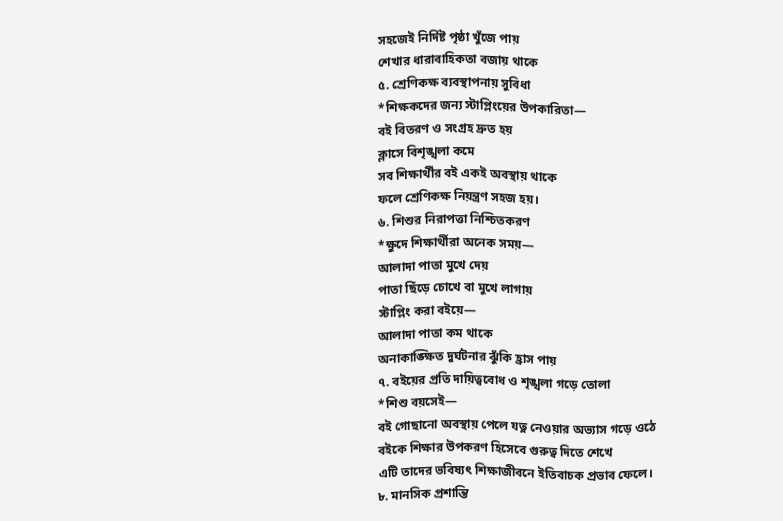সহজেই নির্দিষ্ট পৃষ্ঠা খুঁজে পায়
শেখার ধারাবাহিকতা বজায় থাকে
৫. শ্রেণিকক্ষ ব্যবস্থাপনায় সুবিধা
*শিক্ষকদের জন্য স্টাপ্লিংয়ের উপকারিতা—
বই বিতরণ ও সংগ্রহ দ্রুত হয়
ক্লাসে বিশৃঙ্খলা কমে
সব শিক্ষার্থীর বই একই অবস্থায় থাকে
ফলে শ্রেণিকক্ষ নিয়ন্ত্রণ সহজ হয়।
৬. শিশুর নিরাপত্তা নিশ্চিতকরণ
*ক্ষুদে শিক্ষার্থীরা অনেক সময়—
আলাদা পাতা মুখে দেয়
পাতা ছিঁড়ে চোখে বা মুখে লাগায়
স্টাপ্লিং করা বইয়ে—
আলাদা পাতা কম থাকে
অনাকাঙ্ক্ষিত দুর্ঘটনার ঝুঁকি হ্রাস পায়
৭. বইয়ের প্রতি দায়িত্ববোধ ও শৃঙ্খলা গড়ে তোলা
*শিশু বয়সেই—
বই গোছানো অবস্থায় পেলে যত্ন নেওয়ার অভ্যাস গড়ে ওঠে
বইকে শিক্ষার উপকরণ হিসেবে গুরুত্ব দিতে শেখে
এটি তাদের ভবিষ্যৎ শিক্ষাজীবনে ইতিবাচক প্রভাব ফেলে।
৮. মানসিক প্রশান্তি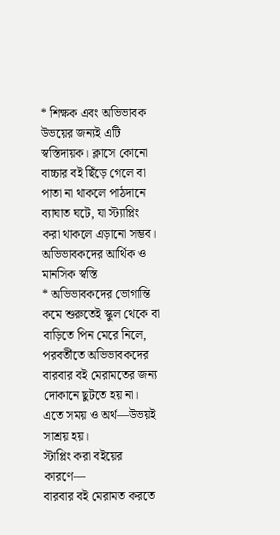* শিক্ষক এবং অভিভাবক উভয়ের জন্যই এটি স্বস্তিদায়ক। ক্লাসে কোনো বাচ্চার বই ছিঁড়ে গেলে বা পাতা না থাকলে পাঠদানে ব্যাঘাত ঘটে, যা স্ট্যাপ্লিং করা থাকলে এড়ানো সম্ভব।
অভিভাবকদের আর্থিক ও মানসিক স্বস্তি
* অভিভাবকদের ভোগান্তি কমে শুরুতেই স্কুল থেকে বা বাড়িতে পিন মেরে নিলে, পরবর্তীতে অভিভাবকদের বারবার বই মেরামতের জন্য দোকানে ছুটতে হয় না। এতে সময় ও অর্থ—উভয়ই সাশ্রয় হয়।
স্টাপ্লিং করা বইয়ের কারণে—
বারবার বই মেরামত করতে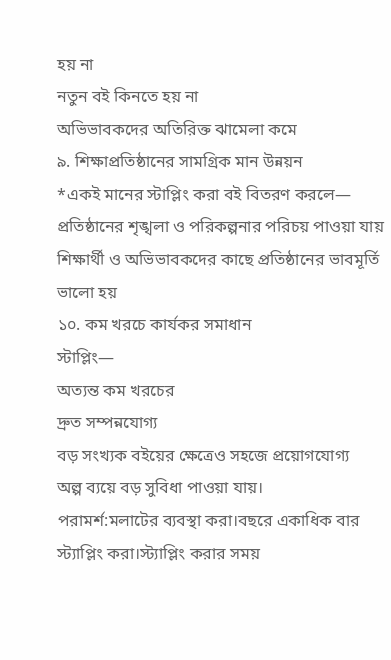হয় না
নতুন বই কিনতে হয় না
অভিভাবকদের অতিরিক্ত ঝামেলা কমে
৯. শিক্ষাপ্রতিষ্ঠানের সামগ্রিক মান উন্নয়ন
*একই মানের স্টাপ্লিং করা বই বিতরণ করলে—
প্রতিষ্ঠানের শৃঙ্খলা ও পরিকল্পনার পরিচয় পাওয়া যায়
শিক্ষার্থী ও অভিভাবকদের কাছে প্রতিষ্ঠানের ভাবমূর্তি ভালো হয়
১০. কম খরচে কার্যকর সমাধান
স্টাপ্লিং—
অত্যন্ত কম খরচের
দ্রুত সম্পন্নযোগ্য
বড় সংখ্যক বইয়ের ক্ষেত্রেও সহজে প্রয়োগযোগ্য
অল্প ব্যয়ে বড় সুবিধা পাওয়া যায়।
পরামর্শ:মলাটের ব্যবস্থা করা।বছরে একাধিক বার স্ট্যাপ্লিং করা।স্ট্যাপ্লিং করার সময়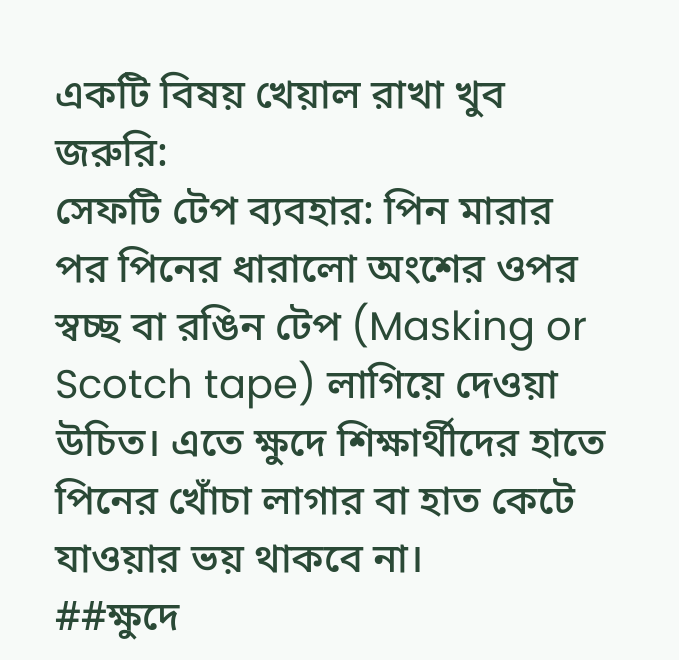একটি বিষয় খেয়াল রাখা খুব জরুরি:
সেফটি টেপ ব্যবহার: পিন মারার পর পিনের ধারালো অংশের ওপর স্বচ্ছ বা রঙিন টেপ (Masking or Scotch tape) লাগিয়ে দেওয়া উচিত। এতে ক্ষুদে শিক্ষার্থীদের হাতে পিনের খোঁচা লাগার বা হাত কেটে যাওয়ার ভয় থাকবে না।
##ক্ষুদে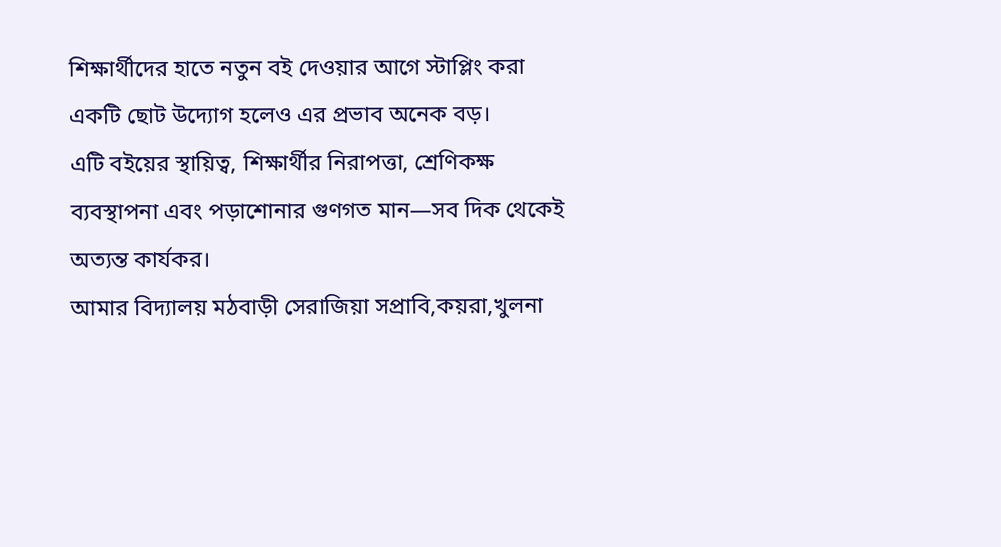শিক্ষার্থীদের হাতে নতুন বই দেওয়ার আগে স্টাপ্লিং করা একটি ছোট উদ্যোগ হলেও এর প্রভাব অনেক বড়।
এটি বইয়ের স্থায়িত্ব, শিক্ষার্থীর নিরাপত্তা, শ্রেণিকক্ষ ব্যবস্থাপনা এবং পড়াশোনার গুণগত মান—সব দিক থেকেই অত্যন্ত কার্যকর।
আমার বিদ্যালয় মঠবাড়ী সেরাজিয়া সপ্রাবি,কয়রা,খুলনা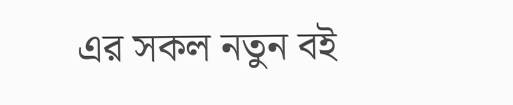এর সকল নতুন বই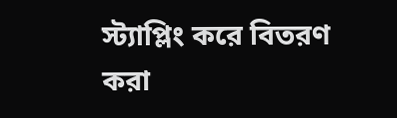স্ট্যাপ্লিং করে বিতরণ করা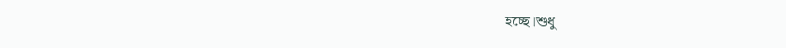হচ্ছে।শুধু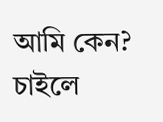আমি কেন? চাইলে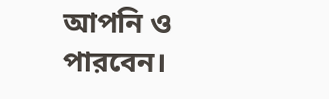আপনি ও পারবেন।